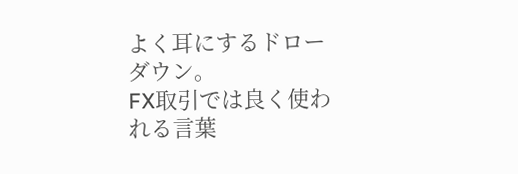よく耳にするドローダウン。
FX取引では良く使われる言葉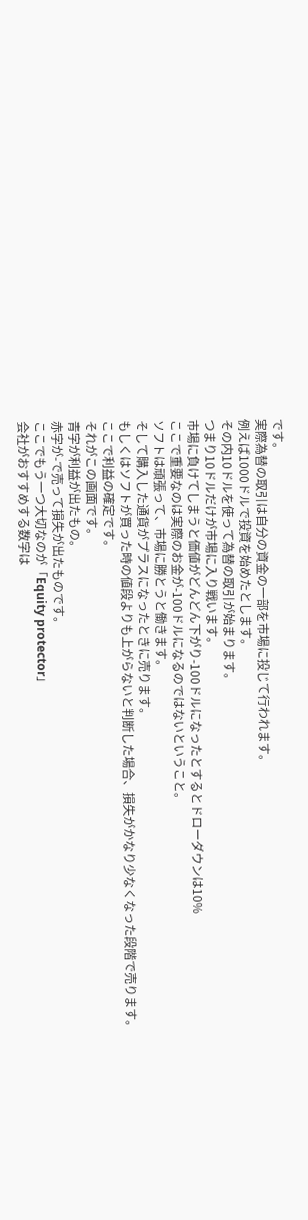です。
実際為替の取引は自分の資金の一部を市場に投じて行われます。
例えば1000ドルで投資を始めたとします。
その内10ドルを使って為替の取引が始まります。
つまり10ドルだけが市場に入り戦います。
市場に負けてしまうと価値がどんどん下がり-100ドルになったとするとドローダウンは10%
ここで重要なのは実際のお金が-100ドルになるのではないということ。
ソフトは頑張って、市場に勝とうと働きます。
そして購入した通貨がプラスになったときに売ります。
もしくはソフトが買った時の値段よりも上がらないと判断した場合、損失がかなり少なくなった段階で売ります。
ここで利益の確定です。
それがこの画面です。
青字が利益が出たもの。
赤字が-で売って損失が出たものです。
ここでもう一つ大切なのが「Equity protector」
会社がおすすめする数字は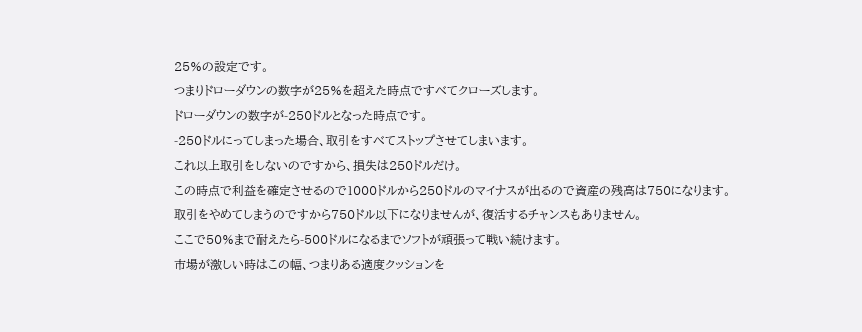25%の設定です。
つまりドローダウンの数字が25%を超えた時点ですべてクローズします。
ドローダウンの数字が-250ドルとなった時点です。
-250ドルにってしまった場合、取引をすべてストップさせてしまいます。
これ以上取引をしないのですから、損失は250ドルだけ。
この時点で利益を確定させるので1000ドルから250ドルのマイナスが出るので資産の残高は750になります。
取引をやめてしまうのですから750ドル以下になりませんが、復活するチャンスもありません。
ここで50%まで耐えたら-500ドルになるまでソフトが頑張って戦い続けます。
市場が激しい時はこの幅、つまりある適度クッションを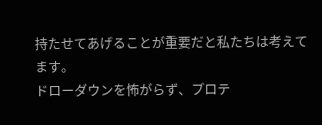持たせてあげることが重要だと私たちは考えてます。
ドローダウンを怖がらず、プロテ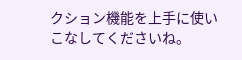クション機能を上手に使いこなしてくださいね。